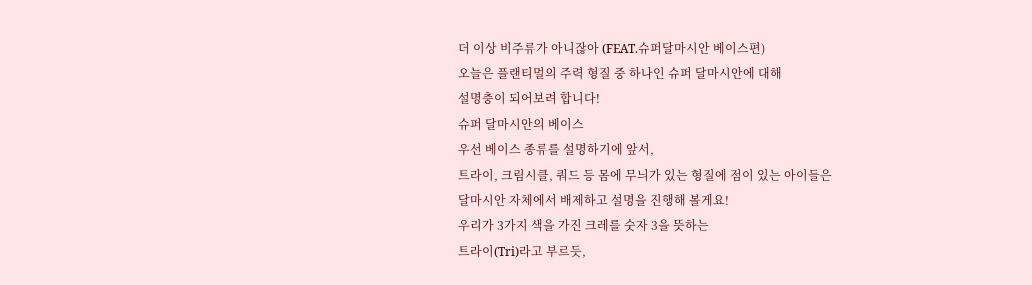더 이상 비주류가 아니잖아 (FEAT.슈퍼달마시안 베이스편)
오늘은 플랜티멀의 주력 형질 중 하나인 슈퍼 달마시안에 대해
설명충이 되어보려 합니다!
슈퍼 달마시안의 베이스
우선 베이스 종류를 설명하기에 앞서,
트라이, 크림시클, 쿼드 등 몸에 무늬가 있는 형질에 점이 있는 아이들은
달마시안 자체에서 배제하고 설명을 진행해 볼게요!
우리가 3가지 색을 가진 크레를 숫자 3을 뜻하는
트라이(Tri)라고 부르듯,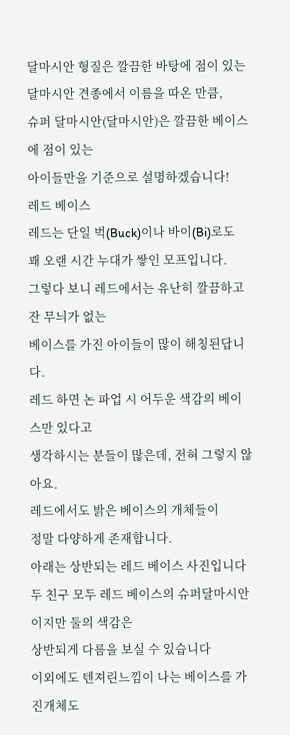달마시안 형질은 깔끔한 바탕에 점이 있는
달마시안 견종에서 이름을 따온 만큼,
슈퍼 달마시안(달마시안)은 깔끔한 베이스에 점이 있는
아이들만을 기준으로 설명하겠습니다!
레드 베이스
레드는 단일 벅(Buck)이나 바이(Bi)로도
꽤 오랜 시간 누대가 쌓인 모프입니다.
그렇다 보니 레드에서는 유난히 깔끔하고 잔 무늬가 없는
베이스를 가진 아이들이 많이 해칭된답니다.
레드 하면 논 파업 시 어두운 색감의 베이스만 있다고
생각하시는 분들이 많은데, 전혀 그렇지 않아요.
레드에서도 밝은 베이스의 개체들이
정말 다양하게 존재합니다.
아래는 상반되는 레드 베이스 사진입니다
두 친구 모두 레드 베이스의 슈퍼달마시안이지만 둘의 색감은
상반되게 다름을 보실 수 있습니다
이외에도 텐져린느낌이 나는 베이스를 가진개체도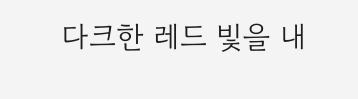다크한 레드 빛을 내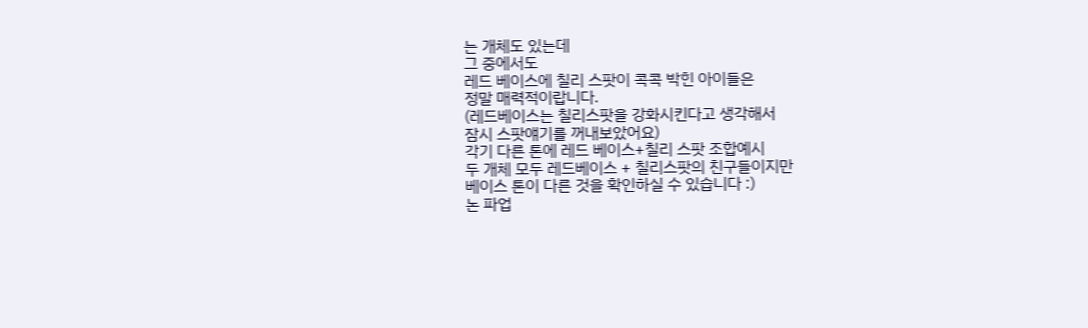는 개체도 있는데
그 중에서도
레드 베이스에 칠리 스팟이 콕콕 박힌 아이들은
정말 매력적이랍니다.
(레드베이스는 칠리스팟을 강화시킨다고 생각해서
잠시 스팟얘기를 꺼내보았어요)
각기 다른 톤에 레드 베이스+칠리 스팟 조합예시
두 개체 모두 레드베이스 + 칠리스팟의 친구들이지만
베이스 톤이 다른 것을 확인하실 수 있습니다 :)
논 파업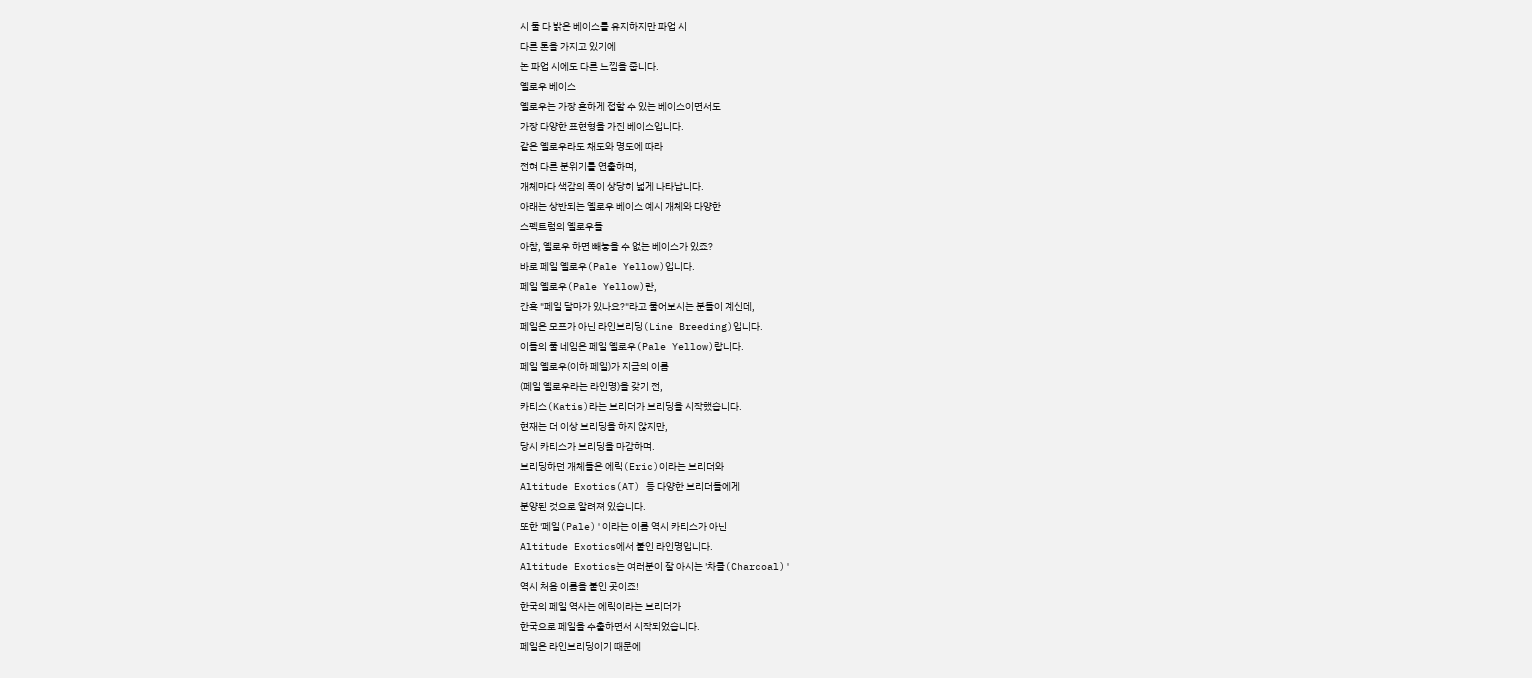시 둘 다 밝은 베이스를 유지하지만 파업 시
다른 톤을 가지고 있기에
논 파업 시에도 다른 느낌을 줍니다.
옐로우 베이스
옐로우는 가장 흔하게 접할 수 있는 베이스이면서도
가장 다양한 표현형을 가진 베이스입니다.
같은 옐로우라도 채도와 명도에 따라
전혀 다른 분위기를 연출하며,
개체마다 색감의 폭이 상당히 넓게 나타납니다.
아래는 상반되는 옐로우 베이스 예시 개체와 다양한
스펙트럼의 옐로우들
아참, 옐로우 하면 빼놓을 수 없는 베이스가 있죠?
바로 페일 옐로우(Pale Yellow)입니다.
페일 옐로우(Pale Yellow)란,
간혹 "페일 달마가 있나요?"라고 물어보시는 분들이 계신데,
페일은 모프가 아닌 라인브리딩(Line Breeding)입니다.
이들의 풀 네임은 페일 옐로우(Pale Yellow)랍니다.
페일 옐로우(이하 페일)가 지금의 이름
(페일 옐로우라는 라인명)을 갖기 전,
카티스(Katis)라는 브리더가 브리딩을 시작했습니다.
현재는 더 이상 브리딩을 하지 않지만,
당시 카티스가 브리딩을 마감하며.
브리딩하던 개체들은 에릭(Eric)이라는 브리더와
Altitude Exotics(AT) 등 다양한 브리더들에게
분양된 것으로 알려져 있습니다.
또한 '페일(Pale)'이라는 이름 역시 카티스가 아닌
Altitude Exotics에서 붙인 라인명입니다.
Altitude Exotics는 여러분이 잘 아시는 '차콜(Charcoal)'
역시 처음 이름을 붙인 곳이죠!
한국의 페일 역사는 에릭이라는 브리더가
한국으로 페일을 수출하면서 시작되었습니다.
페일은 라인브리딩이기 때문에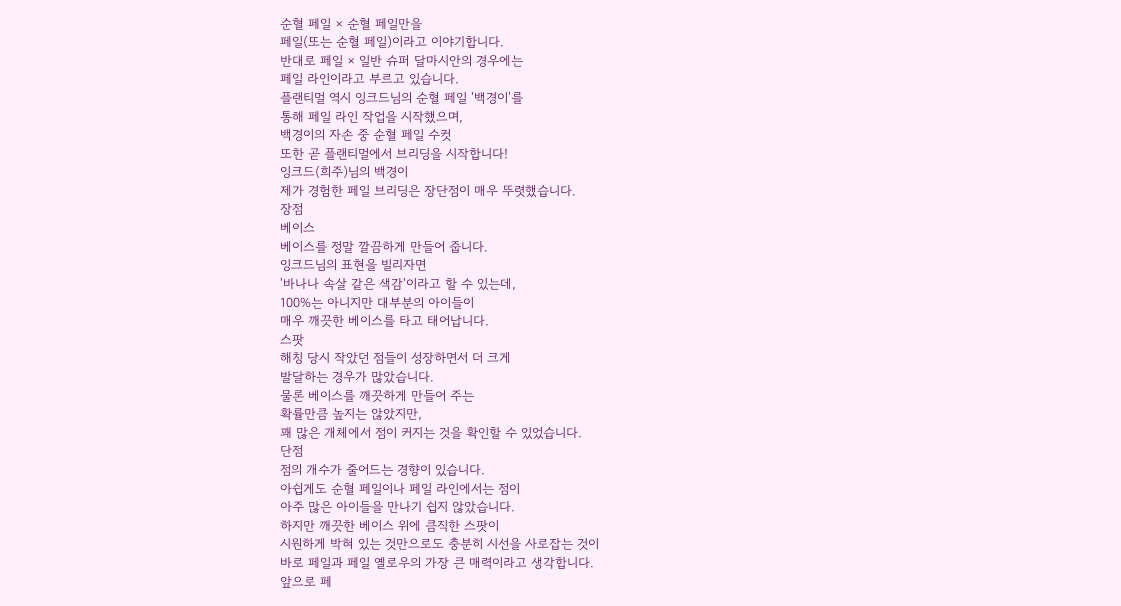순혈 페일 × 순혈 페일만을
페일(또는 순혈 페일)이라고 이야기합니다.
반대로 페일 × 일반 슈퍼 달마시안의 경우에는
페일 라인이라고 부르고 있습니다.
플랜티멀 역시 잉크드님의 순혈 페일 '백경이'를
통해 페일 라인 작업을 시작했으며,
백경이의 자손 중 순혈 페일 수컷
또한 곧 플랜티멀에서 브리딩을 시작합니다!
잉크드(희주)님의 백경이
제가 경험한 페일 브리딩은 장단점이 매우 뚜렷했습니다.
장점
베이스
베이스를 정말 깔끔하게 만들어 줍니다.
잉크드님의 표현을 빌리자면
'바나나 속살 같은 색감'이라고 할 수 있는데,
100%는 아니지만 대부분의 아이들이
매우 깨끗한 베이스를 타고 태어납니다.
스팟
해칭 당시 작았던 점들이 성장하면서 더 크게
발달하는 경우가 많았습니다.
물론 베이스를 깨끗하게 만들어 주는
확률만큼 높지는 않았지만,
꽤 많은 개체에서 점이 커지는 것을 확인할 수 있었습니다.
단점
점의 개수가 줄어드는 경향이 있습니다.
아쉽게도 순혈 페일이나 페일 라인에서는 점이
아주 많은 아이들을 만나기 쉽지 않았습니다.
하지만 깨끗한 베이스 위에 큼직한 스팟이
시원하게 박혀 있는 것만으로도 충분히 시선을 사로잡는 것이
바로 페일과 페일 옐로우의 가장 큰 매력이라고 생각합니다.
앞으로 페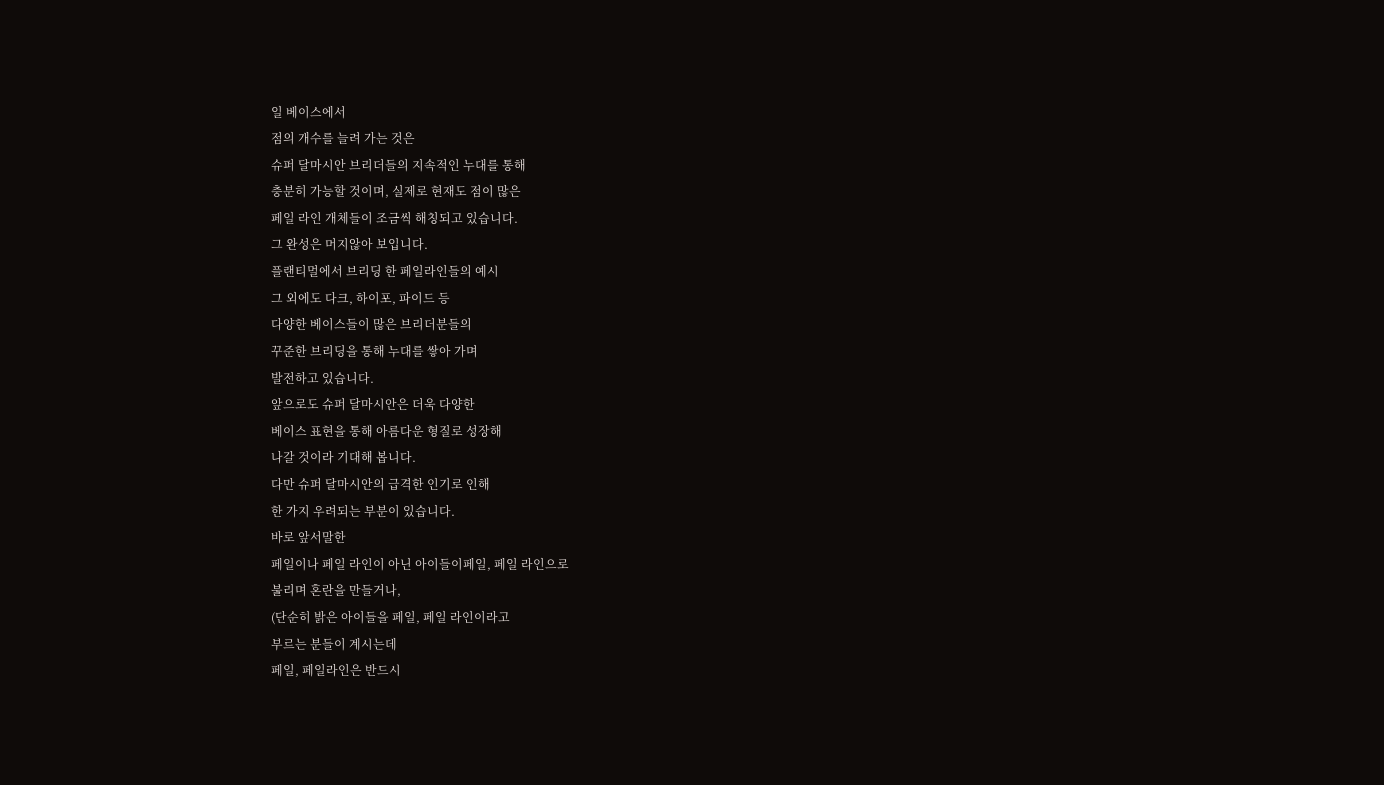일 베이스에서
점의 개수를 늘려 가는 것은
슈퍼 달마시안 브리더들의 지속적인 누대를 통해
충분히 가능할 것이며, 실제로 현재도 점이 많은
페일 라인 개체들이 조금씩 해칭되고 있습니다.
그 완성은 머지않아 보입니다.
플랜티멀에서 브리딩 한 페일라인들의 예시
그 외에도 다크, 하이포, 파이드 등
다양한 베이스들이 많은 브리더분들의
꾸준한 브리딩을 통해 누대를 쌓아 가며
발전하고 있습니다.
앞으로도 슈퍼 달마시안은 더욱 다양한
베이스 표현을 통해 아름다운 형질로 성장해
나갈 것이라 기대해 봅니다.
다만 슈퍼 달마시안의 급격한 인기로 인해
한 가지 우려되는 부분이 있습니다.
바로 앞서말한
페일이나 페일 라인이 아닌 아이들이페일, 페일 라인으로
불리며 혼란을 만들거나,
(단순히 밝은 아이들을 페일, 페일 라인이라고
부르는 분들이 계시는데
페일, 페일라인은 반드시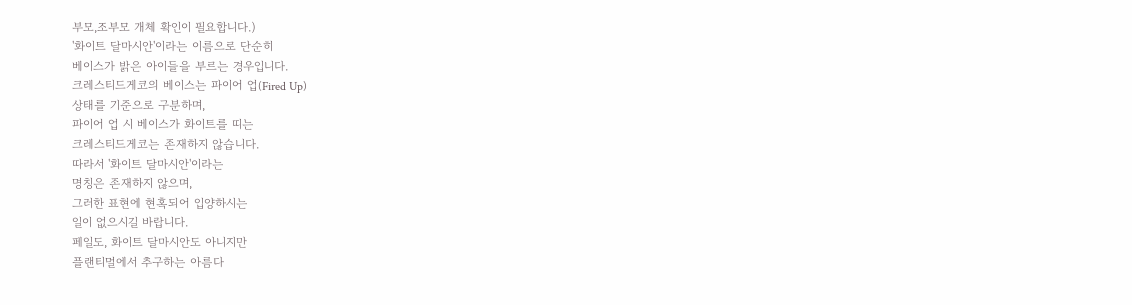부모,조부모 개체 확인이 필요합니다.)
'화이트 달마시안'이라는 이름으로 단순히
베이스가 밝은 아이들을 부르는 경우입니다.
크레스티드게코의 베이스는 파이어 업(Fired Up)
상태를 기준으로 구분하며,
파이어 업 시 베이스가 화이트를 띠는
크레스티드게코는 존재하지 않습니다.
따라서 '화이트 달마시안'이라는
명칭은 존재하지 않으며,
그러한 표현에 현혹되어 입양하시는
일이 없으시길 바랍니다.
페일도, 화이트 달마시안도 아니지만
플랜티멀에서 추구하는 아름다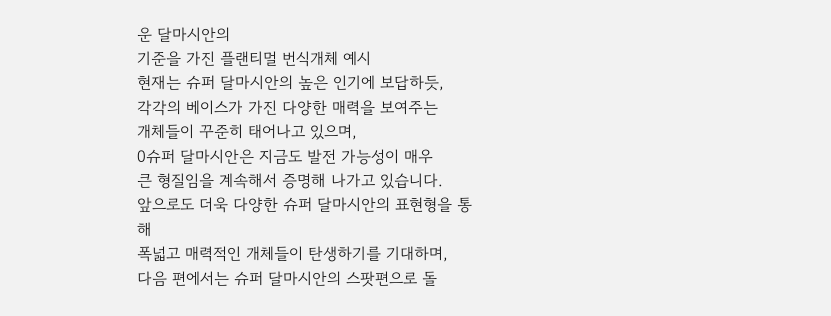운 달마시안의
기준을 가진 플랜티멀 번식개체 예시
현재는 슈퍼 달마시안의 높은 인기에 보답하듯,
각각의 베이스가 가진 다양한 매력을 보여주는
개체들이 꾸준히 태어나고 있으며,
0슈퍼 달마시안은 지금도 발전 가능성이 매우
큰 형질임을 계속해서 증명해 나가고 있습니다.
앞으로도 더욱 다양한 슈퍼 달마시안의 표현형을 통해
폭넓고 매력적인 개체들이 탄생하기를 기대하며,
다음 편에서는 슈퍼 달마시안의 스팟편으로 돌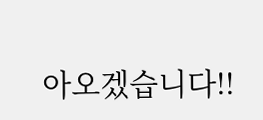아오겠습니다!!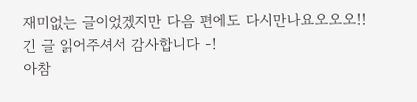재미없는 글이었겠지만 다음 편에도 다시만나요오오오!!
긴 글 읽어주셔서 감사합니다 -!
아참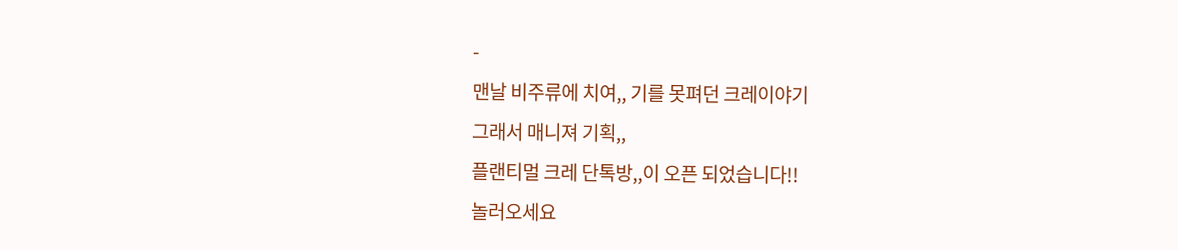-
맨날 비주류에 치여,, 기를 못펴던 크레이야기
그래서 매니져 기획,,
플랜티멀 크레 단톡방,,이 오픈 되었습니다!!
놀러오세요